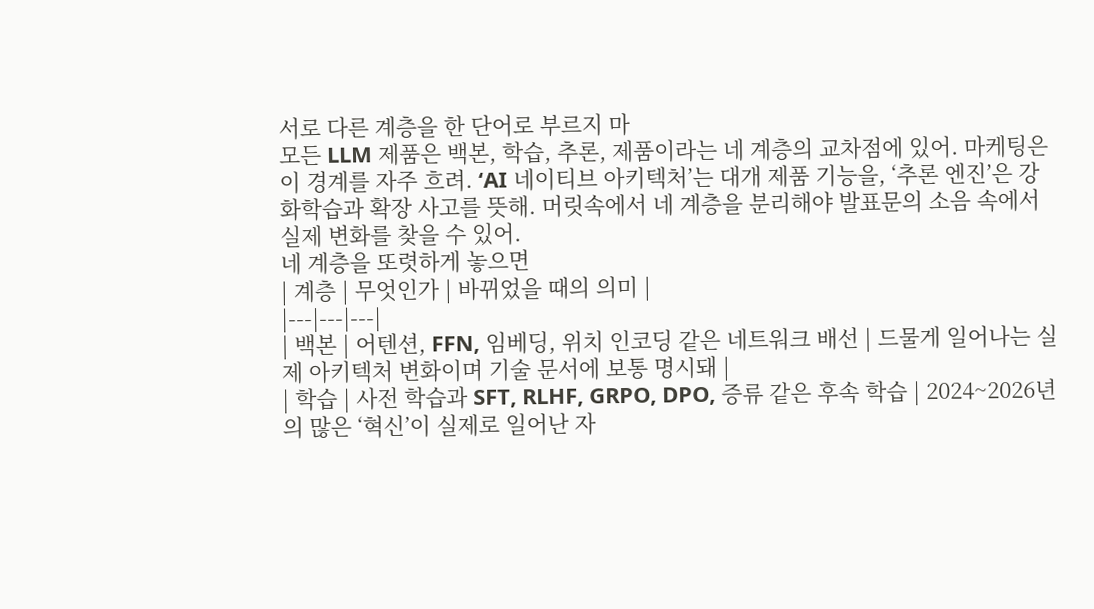서로 다른 계층을 한 단어로 부르지 마
모든 LLM 제품은 백본, 학습, 추론, 제품이라는 네 계층의 교차점에 있어. 마케팅은 이 경계를 자주 흐려. ‘AI 네이티브 아키텍처’는 대개 제품 기능을, ‘추론 엔진’은 강화학습과 확장 사고를 뜻해. 머릿속에서 네 계층을 분리해야 발표문의 소음 속에서 실제 변화를 찾을 수 있어.
네 계층을 또렷하게 놓으면
| 계층 | 무엇인가 | 바뀌었을 때의 의미 |
|---|---|---|
| 백본 | 어텐션, FFN, 임베딩, 위치 인코딩 같은 네트워크 배선 | 드물게 일어나는 실제 아키텍처 변화이며 기술 문서에 보통 명시돼 |
| 학습 | 사전 학습과 SFT, RLHF, GRPO, DPO, 증류 같은 후속 학습 | 2024~2026년의 많은 ‘혁신’이 실제로 일어난 자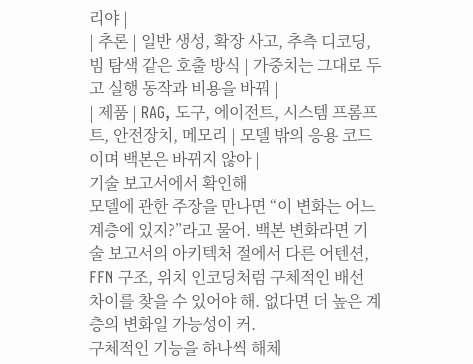리야 |
| 추론 | 일반 생성, 확장 사고, 추측 디코딩, 빔 탐색 같은 호출 방식 | 가중치는 그대로 두고 실행 동작과 비용을 바꿔 |
| 제품 | RAG, 도구, 에이전트, 시스템 프롬프트, 안전장치, 메모리 | 모델 밖의 응용 코드이며 백본은 바뀌지 않아 |
기술 보고서에서 확인해
모델에 관한 주장을 만나면 “이 변화는 어느 계층에 있지?”라고 물어. 백본 변화라면 기술 보고서의 아키텍처 절에서 다른 어텐션, FFN 구조, 위치 인코딩처럼 구체적인 배선 차이를 찾을 수 있어야 해. 없다면 더 높은 계층의 변화일 가능성이 커.
구체적인 기능을 하나씩 해체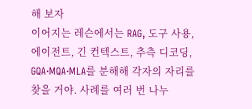해 보자
이어지는 레슨에서는 RAG, 도구 사용, 에이전트, 긴 컨텍스트, 추측 디코딩, GQA·MQA·MLA를 분해해 각자의 자리를 찾을 거야. 사례를 여러 번 나누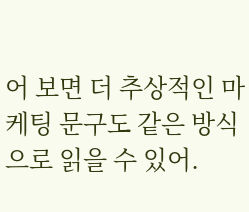어 보면 더 추상적인 마케팅 문구도 같은 방식으로 읽을 수 있어.